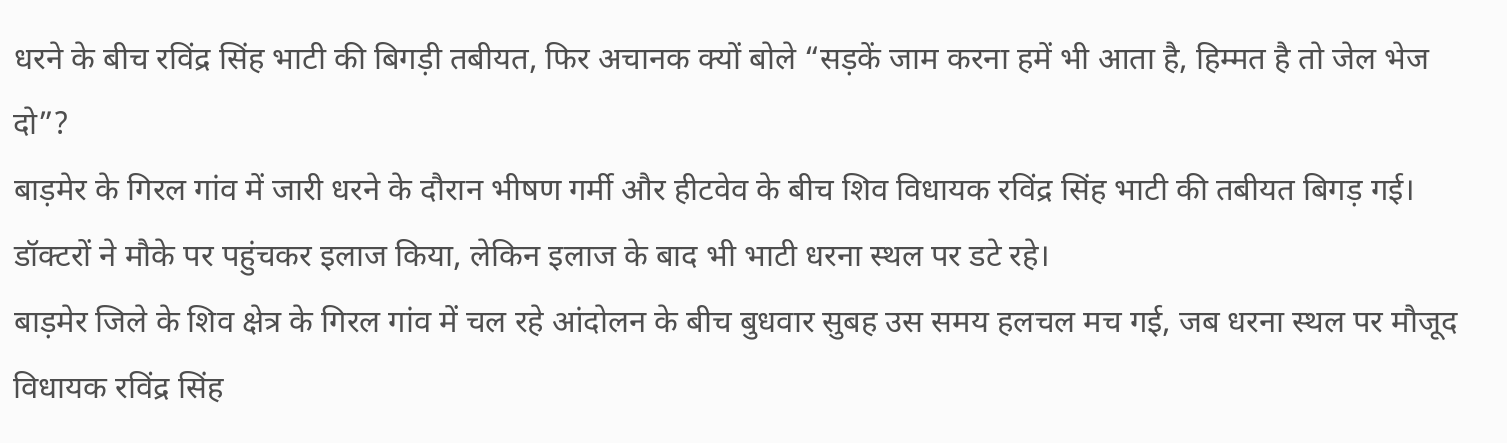धरने के बीच रविंद्र सिंह भाटी की बिगड़ी तबीयत, फिर अचानक क्यों बोले “सड़कें जाम करना हमें भी आता है, हिम्मत है तो जेल भेज दो”?
बाड़मेर के गिरल गांव में जारी धरने के दौरान भीषण गर्मी और हीटवेव के बीच शिव विधायक रविंद्र सिंह भाटी की तबीयत बिगड़ गई। डॉक्टरों ने मौके पर पहुंचकर इलाज किया, लेकिन इलाज के बाद भी भाटी धरना स्थल पर डटे रहे।
बाड़मेर जिले के शिव क्षेत्र के गिरल गांव में चल रहे आंदोलन के बीच बुधवार सुबह उस समय हलचल मच गई, जब धरना स्थल पर मौजूद विधायक रविंद्र सिंह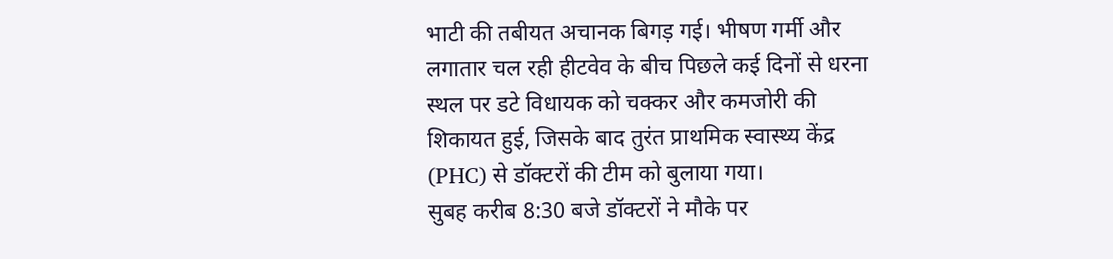भाटी की तबीयत अचानक बिगड़ गई। भीषण गर्मी और लगातार चल रही हीटवेव के बीच पिछले कई दिनों से धरना स्थल पर डटे विधायक को चक्कर और कमजोरी की शिकायत हुई, जिसके बाद तुरंत प्राथमिक स्वास्थ्य केंद्र (PHC) से डॉक्टरों की टीम को बुलाया गया।
सुबह करीब 8:30 बजे डॉक्टरों ने मौके पर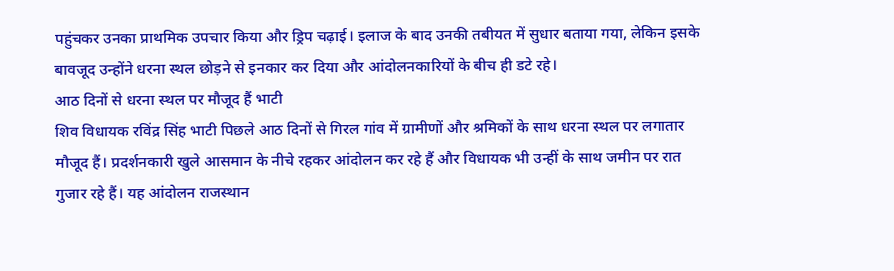पहुंचकर उनका प्राथमिक उपचार किया और ड्रिप चढ़ाई। इलाज के बाद उनकी तबीयत में सुधार बताया गया, लेकिन इसके बावजूद उन्होंने धरना स्थल छोड़ने से इनकार कर दिया और आंदोलनकारियों के बीच ही डटे रहे।
आठ दिनों से धरना स्थल पर मौजूद हैं भाटी
शिव विधायक रविंद्र सिंह भाटी पिछले आठ दिनों से गिरल गांव में ग्रामीणों और श्रमिकों के साथ धरना स्थल पर लगातार मौजूद हैं। प्रदर्शनकारी खुले आसमान के नीचे रहकर आंदोलन कर रहे हैं और विधायक भी उन्हीं के साथ जमीन पर रात गुजार रहे हैं। यह आंदोलन राजस्थान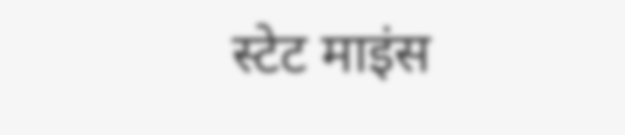स्टेट माइंस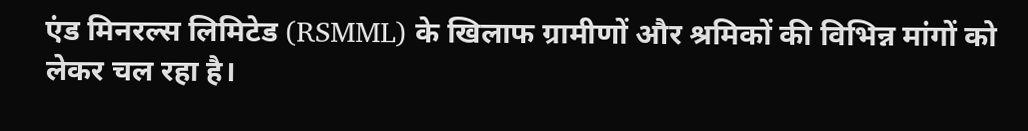एंड मिनरल्स लिमिटेड (RSMML) के खिलाफ ग्रामीणों और श्रमिकों की विभिन्न मांगों को लेकर चल रहा है।